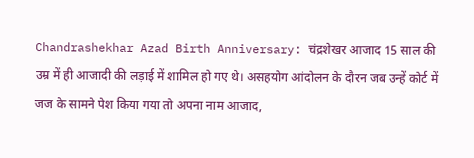Chandrashekhar Azad Birth Anniversary: चंद्रशेखर आजाद 15 साल की उम्र में ही आजादी की लड़ाई में शामिल हो गए थे। असहयोग आंदोलन के दौरन जब उन्हें कोर्ट में जज के सामने पेश किया गया तो अपना नाम आजाद,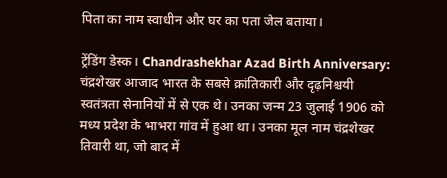पिता का नाम स्वाधीन और घर का पता जेल बताया।

ट्रेंडिंग डेस्क। Chandrashekhar Azad Birth Anniversary: चंद्रशेखर आजाद भारत के सबसे क्रांतिकारी और दृढ़निश्चयी स्वतंत्रता सेनानियों में से एक थे। उनका जन्म 23 जुलाई 1906 को मध्य प्रदेश के भाभरा गांव में हुआ था। उनका मूल नाम चंद्रशेखर तिवारी था, जो बाद में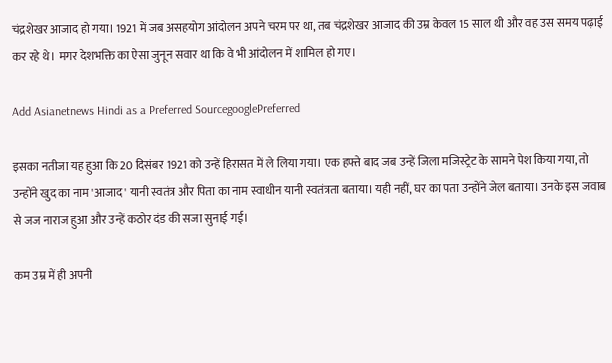चंद्रशेखर आजाद हो गया। 1921 में जब असहयोग आंदोलन अपने चरम पर था, तब चंद्रशेखर आजाद की उम्र केवल 15 साल थी और वह उस समय पढ़ाई कर रहे थे। मगर देशभक्ति का ऐसा जुनून सवार था कि वे भी आंदोलन में शामिल हो गए।

Add Asianetnews Hindi as a Preferred SourcegooglePreferred

इसका नतीजा यह हुआ कि 20 दिसंबर 1921 को उन्हें हिरासत में ले लिया गया। एक हफ्ते बाद जब उन्हें जिला मजिस्ट्रेट के सामने पेश किया गया, तो उन्होंने खुद का नाम 'आजाद' यानी स्वतंत्र और पिता का नाम स्वाधीन यानी स्वतंत्रता बताया। यही नहीं, घर का पता उन्होंने जेल बताया। उनके इस जवाब से जज नाराज हुआ और उन्हें कठोर दंड की सजा सुनाई गई।

कम उम्र में ही अपनी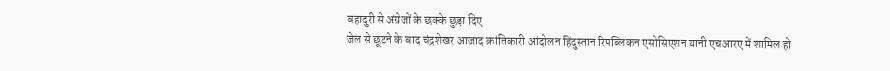बहादुरी से अंग्रेजों के छक्के छुड़ा दिए
जेल से छूटने के बाद चंद्रशेखर आजाद क्रांतिकारी आंदोलन हिंदुस्तान रिपब्लिकन एसोसिएशन यानी एचआरए में शामिल हो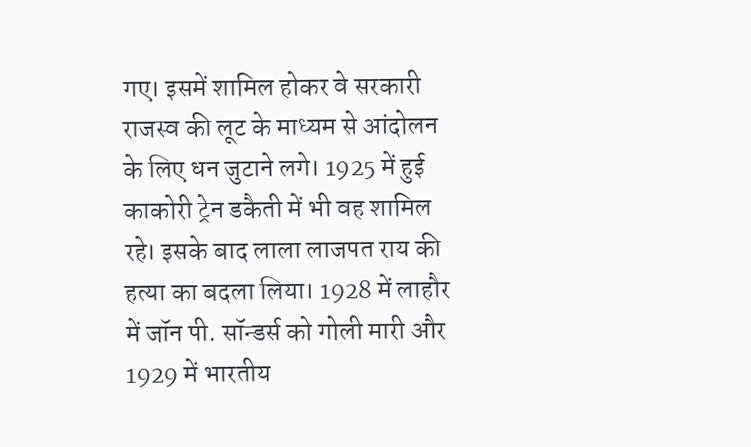गए। इसमें शामिल होकर वे सरकारी राजस्व की लूट के माध्यम से आंदोलन के लिए धन जुटाने लगे। 1925 में हुई काकोरी ट्रेन डकैती में भी वह शामिल रहे। इसके बाद लाला लाजपत राय की हत्या का बदला लिया। 1928 में लाहौर में जॉन पी. सॉन्डर्स को गोली मारी और 1929 में भारतीय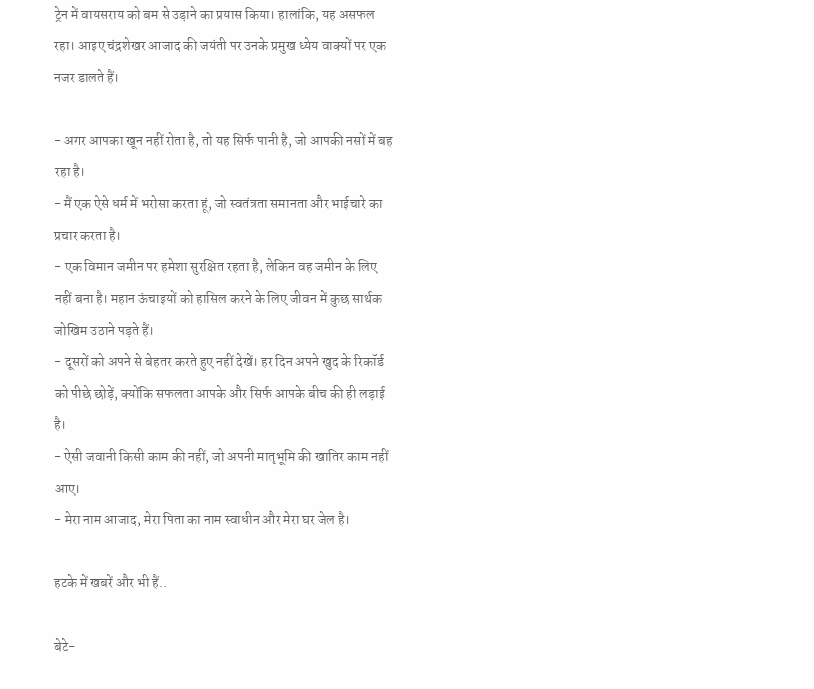ट्रेन में वायसराय को बम से उड़ाने का प्रयास किया। हालांकि, यह असफल रहा। आइए चंद्रशेखर आजाद की जयंती पर उनके प्रमुख ध्येय वाक्यों पर एक नजर डालते हैं।

- अगर आपका खून नहीं रोता है, तो यह सिर्फ पानी है, जो आपकी नसों में बह रहा है।
- मैं एक ऐसे धर्म में भरोसा करता हूं, जो स्वतंत्रता समानता और भाईचारे का प्रचार करता है।
- एक विमान जमीन पर हमेशा सुरक्षित रहता है, लेकिन वह जमीन के लिए नहीं बना है। महान ऊंचाइयों को हासिल करने के लिए जीवन में कुछ सार्थक जोखिम उठाने पड़ते हैं।
- दूसरों को अपने से बेहतर करते हुए नहीं देखें। हर दिन अपने खुद के रिकॉर्ड को पीछे छोड़ें, क्योंकि सफलता आपके और सिर्फ आपके बीच की ही लड़ाई है।
- ऐसी जवानी किसी काम की नहीं, जो अपनी मातृभूमि की खातिर काम नहीं आए।
- मेरा नाम आजाद, मेरा पिता का नाम स्वाधीन और मेरा घर जेल है।

हटके में खबरें और भी हैं..

बेटे-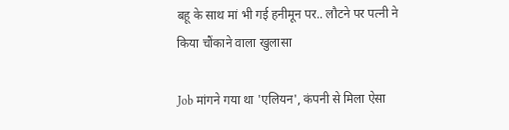बहू के साथ मां भी गई हनीमून पर.. लौटने पर पत्नी ने किया चौंकाने वाला खुलासा

Job मांगने गया था 'एलियन', कंपनी से मिला ऐसा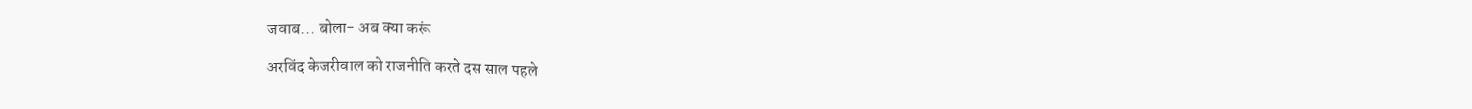जवाब... बोला- अब क्या करूं

अरविंद केजरीवाल को राजनीति करते दस साल पहले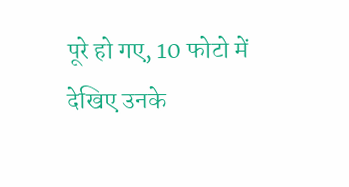पूरे हो गए, 10 फोटो में देखिए उनके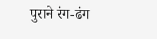पुराने रंग-ढंग